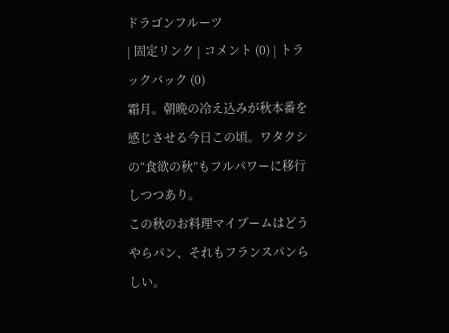ドラゴンフルーツ
| 固定リンク | コメント (0) | トラックバック (0)
霜月。朝晩の冷え込みが秋本番を感じさせる今日この頃。ワタクシの“食欲の秋”もフルパワーに移行しつつあり。
この秋のお料理マイブームはどうやらパン、それもフランスパンらしい。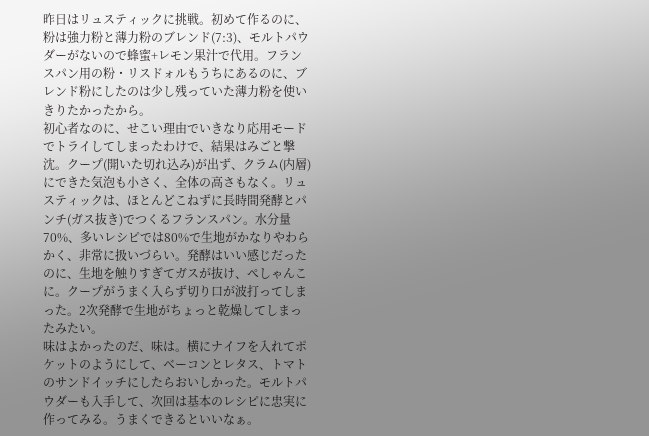昨日はリュスティックに挑戦。初めて作るのに、粉は強力粉と薄力粉のブレンド(7:3)、モルトパウダーがないので蜂蜜+レモン果汁で代用。フランスパン用の粉・リスドォルもうちにあるのに、ブレンド粉にしたのは少し残っていた薄力粉を使いきりたかったから。
初心者なのに、せこい理由でいきなり応用モードでトライしてしまったわけで、結果はみごと撃沈。クープ(開いた切れ込み)が出ず、クラム(内層)にできた気泡も小さく、全体の高さもなく。リュスティックは、ほとんどこねずに長時間発酵とパンチ(ガス抜き)でつくるフランスパン。水分量70%、多いレシピでは80%で生地がかなりやわらかく、非常に扱いづらい。発酵はいい感じだったのに、生地を触りすぎてガスが抜け、ぺしゃんこに。クープがうまく入らず切り口が波打ってしまった。2次発酵で生地がちょっと乾燥してしまったみたい。
味はよかったのだ、味は。横にナイフを入れてポケットのようにして、ベーコンとレタス、トマトのサンドイッチにしたらおいしかった。モルトパウダーも入手して、次回は基本のレシピに忠実に作ってみる。うまくできるといいなぁ。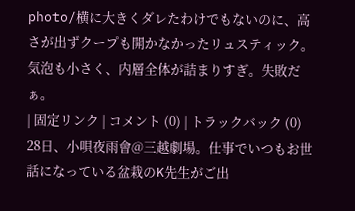photo/横に大きくダレたわけでもないのに、高さが出ずクープも開かなかったリュスティック。気泡も小さく、内層全体が詰まりすぎ。失敗だぁ。
| 固定リンク | コメント (0) | トラックバック (0)
28日、小唄夜雨會@三越劇場。仕事でいつもお世話になっている盆栽のK先生がご出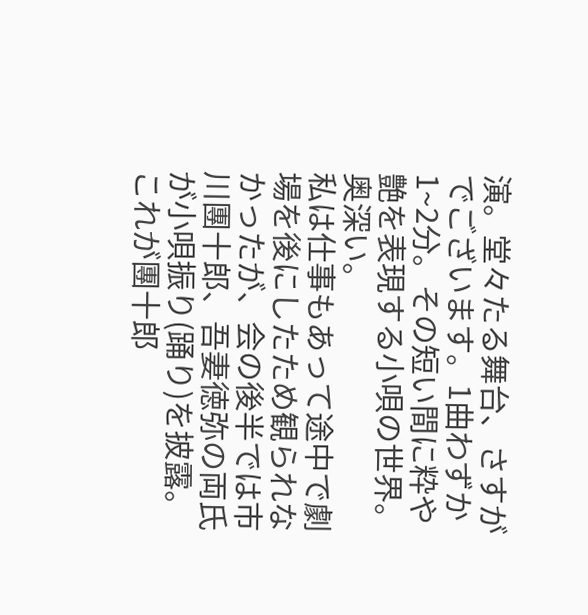演。堂々たる舞台、さすがでございます。1曲わずか1~2分。その短い間に粋や艶を表現する小唄の世界。奥深い。
私は仕事もあって途中で劇場を後にしたため観られなかったが、会の後半では市川團十郎、吾妻徳弥の両氏が小唄振り(踊り)を披露。これが團十郎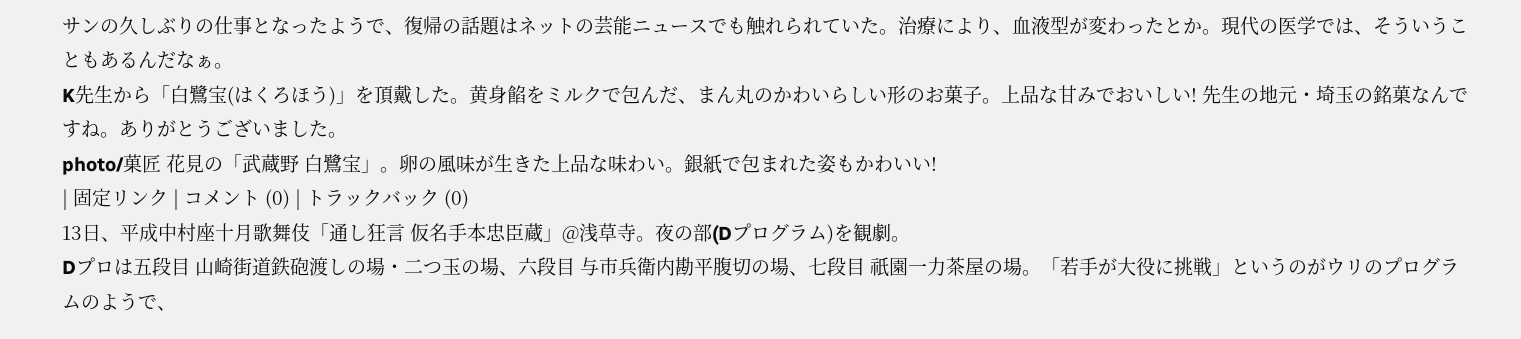サンの久しぶりの仕事となったようで、復帰の話題はネットの芸能ニュースでも触れられていた。治療により、血液型が変わったとか。現代の医学では、そういうこともあるんだなぁ。
K先生から「白鷺宝(はくろほう)」を頂戴した。黄身餡をミルクで包んだ、まん丸のかわいらしい形のお菓子。上品な甘みでおいしい! 先生の地元・埼玉の銘菓なんですね。ありがとうございました。
photo/菓匠 花見の「武蔵野 白鷺宝」。卵の風味が生きた上品な味わい。銀紙で包まれた姿もかわいい!
| 固定リンク | コメント (0) | トラックバック (0)
13日、平成中村座十月歌舞伎「通し狂言 仮名手本忠臣蔵」@浅草寺。夜の部(Dプログラム)を観劇。
Dプロは五段目 山崎街道鉄砲渡しの場・二つ玉の場、六段目 与市兵衛内勘平腹切の場、七段目 祇園一力茶屋の場。「若手が大役に挑戦」というのがウリのプログラムのようで、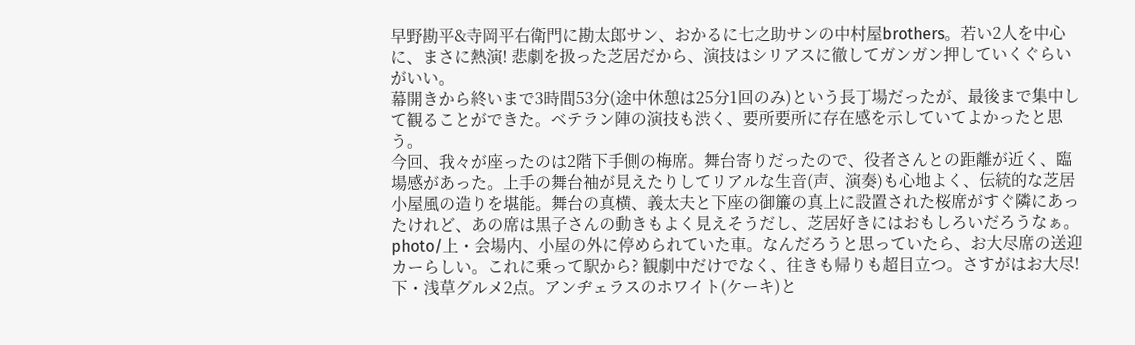早野勘平&寺岡平右衛門に勘太郎サン、おかるに七之助サンの中村屋brothers。若い2人を中心に、まさに熱演! 悲劇を扱った芝居だから、演技はシリアスに徹してガンガン押していくぐらいがいい。
幕開きから終いまで3時間53分(途中休憩は25分1回のみ)という長丁場だったが、最後まで集中して観ることができた。ベテラン陣の演技も渋く、要所要所に存在感を示していてよかったと思う。
今回、我々が座ったのは2階下手側の梅席。舞台寄りだったので、役者さんとの距離が近く、臨場感があった。上手の舞台袖が見えたりしてリアルな生音(声、演奏)も心地よく、伝統的な芝居小屋風の造りを堪能。舞台の真横、義太夫と下座の御簾の真上に設置された桜席がすぐ隣にあったけれど、あの席は黒子さんの動きもよく見えそうだし、芝居好きにはおもしろいだろうなぁ。
photo/上・会場内、小屋の外に停められていた車。なんだろうと思っていたら、お大尽席の送迎カーらしい。これに乗って駅から? 観劇中だけでなく、往きも帰りも超目立つ。さすがはお大尽!
下・浅草グルメ2点。アンヂェラスのホワイト(ケーキ)と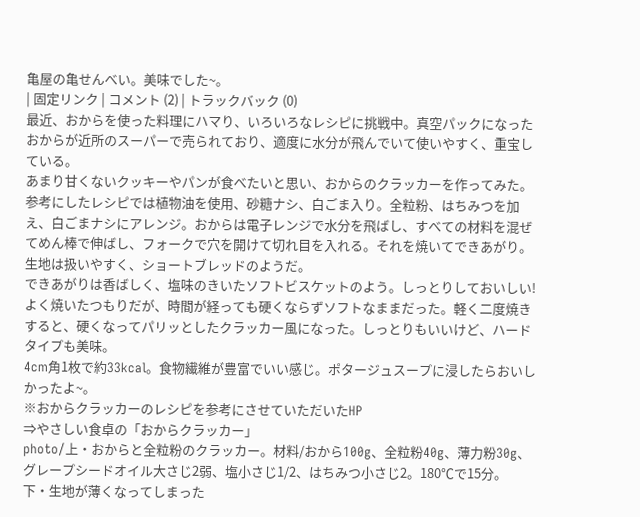亀屋の亀せんべい。美味でした~。
| 固定リンク | コメント (2) | トラックバック (0)
最近、おからを使った料理にハマり、いろいろなレシピに挑戦中。真空パックになったおからが近所のスーパーで売られており、適度に水分が飛んでいて使いやすく、重宝している。
あまり甘くないクッキーやパンが食べたいと思い、おからのクラッカーを作ってみた。参考にしたレシピでは植物油を使用、砂糖ナシ、白ごま入り。全粒粉、はちみつを加え、白ごまナシにアレンジ。おからは電子レンジで水分を飛ばし、すべての材料を混ぜてめん棒で伸ばし、フォークで穴を開けて切れ目を入れる。それを焼いてできあがり。生地は扱いやすく、ショートブレッドのようだ。
できあがりは香ばしく、塩味のきいたソフトビスケットのよう。しっとりしておいしい! よく焼いたつもりだが、時間が経っても硬くならずソフトなままだった。軽く二度焼きすると、硬くなってパリッとしたクラッカー風になった。しっとりもいいけど、ハードタイプも美味。
4cm角1枚で約33kcal。食物繊維が豊富でいい感じ。ポタージュスープに浸したらおいしかったよ~。
※おからクラッカーのレシピを参考にさせていただいたHP
⇒やさしい食卓の「おからクラッカー」
photo/上・おからと全粒粉のクラッカー。材料/おから100g、全粒粉40g、薄力粉30g、グレープシードオイル大さじ2弱、塩小さじ1/2、はちみつ小さじ2。180℃で15分。
下・生地が薄くなってしまった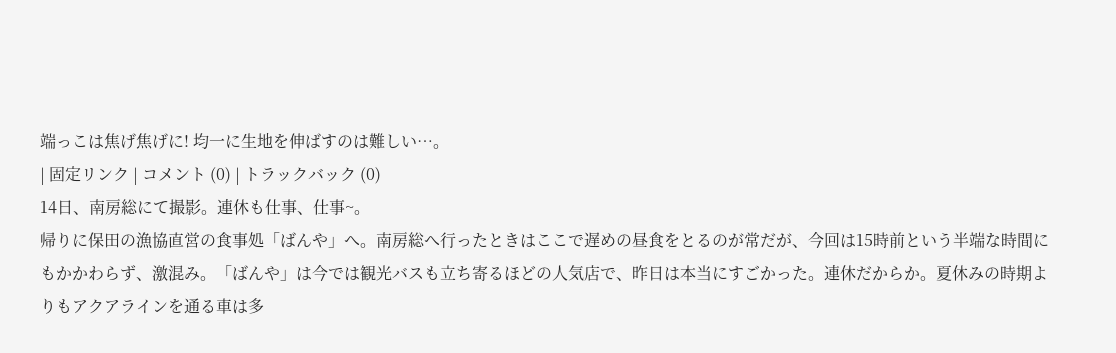端っこは焦げ焦げに! 均一に生地を伸ばすのは難しい…。
| 固定リンク | コメント (0) | トラックバック (0)
14日、南房総にて撮影。連休も仕事、仕事~。
帰りに保田の漁協直営の食事処「ばんや」へ。南房総へ行ったときはここで遅めの昼食をとるのが常だが、今回は15時前という半端な時間にもかかわらず、激混み。「ばんや」は今では観光バスも立ち寄るほどの人気店で、昨日は本当にすごかった。連休だからか。夏休みの時期よりもアクアラインを通る車は多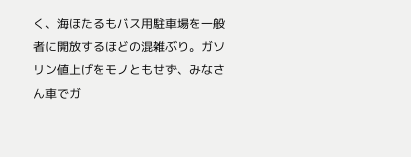く、海ほたるもバス用駐車場を一般者に開放するほどの混雑ぶり。ガソリン値上げをモノともせず、みなさん車でガ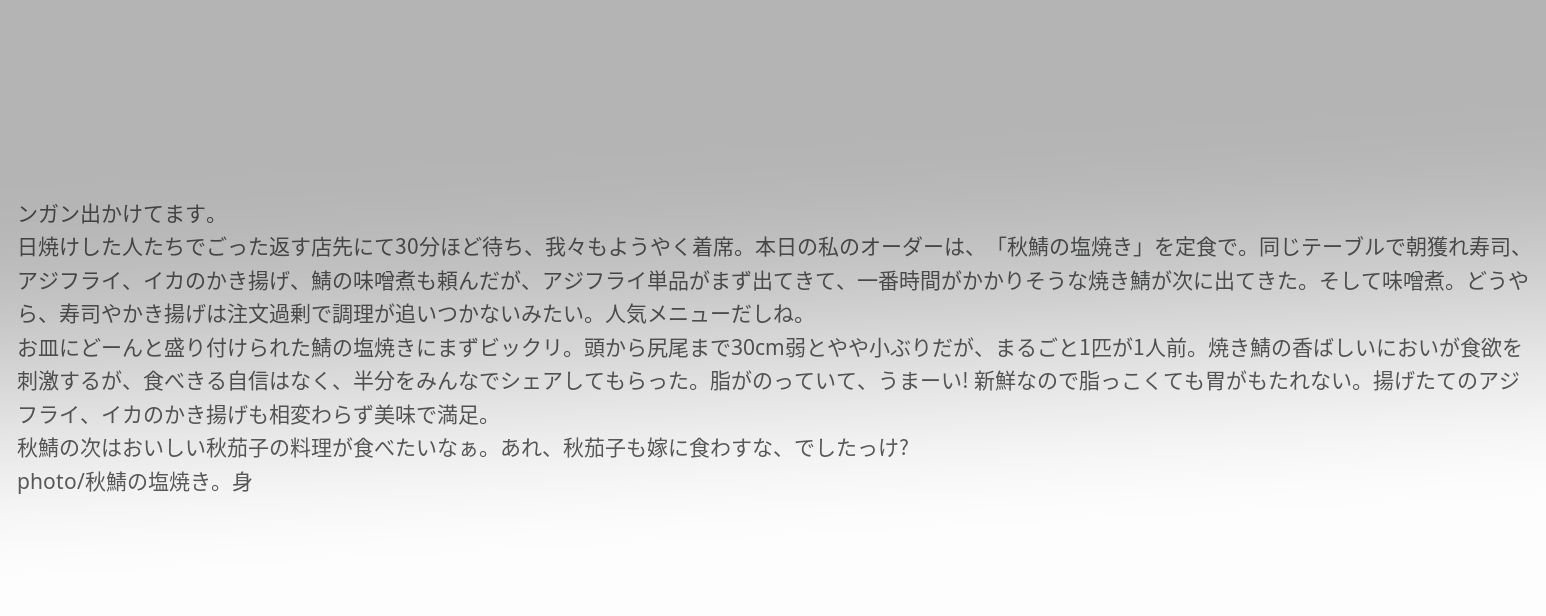ンガン出かけてます。
日焼けした人たちでごった返す店先にて30分ほど待ち、我々もようやく着席。本日の私のオーダーは、「秋鯖の塩焼き」を定食で。同じテーブルで朝獲れ寿司、アジフライ、イカのかき揚げ、鯖の味噌煮も頼んだが、アジフライ単品がまず出てきて、一番時間がかかりそうな焼き鯖が次に出てきた。そして味噌煮。どうやら、寿司やかき揚げは注文過剰で調理が追いつかないみたい。人気メニューだしね。
お皿にどーんと盛り付けられた鯖の塩焼きにまずビックリ。頭から尻尾まで30cm弱とやや小ぶりだが、まるごと1匹が1人前。焼き鯖の香ばしいにおいが食欲を刺激するが、食べきる自信はなく、半分をみんなでシェアしてもらった。脂がのっていて、うまーい! 新鮮なので脂っこくても胃がもたれない。揚げたてのアジフライ、イカのかき揚げも相変わらず美味で満足。
秋鯖の次はおいしい秋茄子の料理が食べたいなぁ。あれ、秋茄子も嫁に食わすな、でしたっけ?
photo/秋鯖の塩焼き。身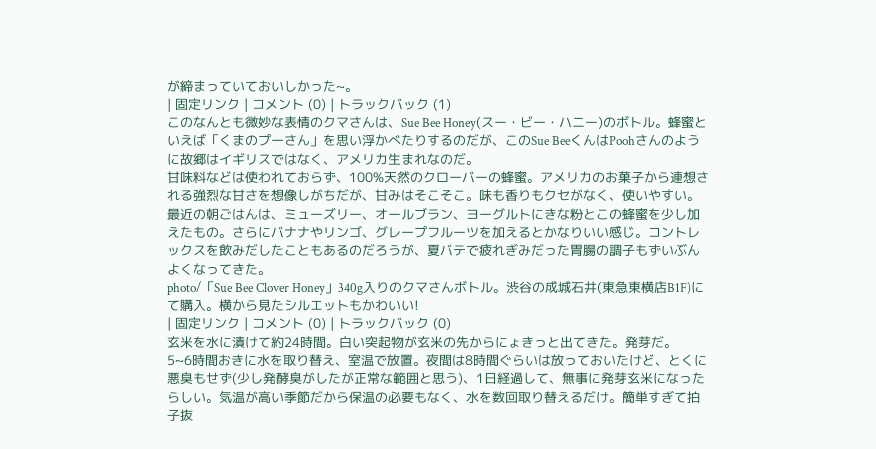が締まっていておいしかった~。
| 固定リンク | コメント (0) | トラックバック (1)
このなんとも微妙な表情のクマさんは、Sue Bee Honey(スー・ビー・ハニー)のボトル。蜂蜜といえば「くまのプーさん」を思い浮かべたりするのだが、このSue BeeくんはPoohさんのように故郷はイギリスではなく、アメリカ生まれなのだ。
甘味料などは使われておらず、100%天然のクローバーの蜂蜜。アメリカのお菓子から連想される強烈な甘さを想像しがちだが、甘みはそこそこ。味も香りもクセがなく、使いやすい。
最近の朝ごはんは、ミューズリー、オールブラン、ヨーグルトにきな粉とこの蜂蜜を少し加えたもの。さらにバナナやリンゴ、グレープフルーツを加えるとかなりいい感じ。コントレックスを飲みだしたこともあるのだろうが、夏バテで疲れぎみだった胃腸の調子もずいぶんよくなってきた。
photo/「Sue Bee Clover Honey」340g入りのクマさんボトル。渋谷の成城石井(東急東横店B1F)にて購入。横から見たシルエットもかわいい!
| 固定リンク | コメント (0) | トラックバック (0)
玄米を水に漬けて約24時間。白い突起物が玄米の先からにょきっと出てきた。発芽だ。
5~6時間おきに水を取り替え、室温で放置。夜間は8時間ぐらいは放っておいたけど、とくに悪臭もせず(少し発酵臭がしたが正常な範囲と思う)、1日経過して、無事に発芽玄米になったらしい。気温が高い季節だから保温の必要もなく、水を数回取り替えるだけ。簡単すぎて拍子抜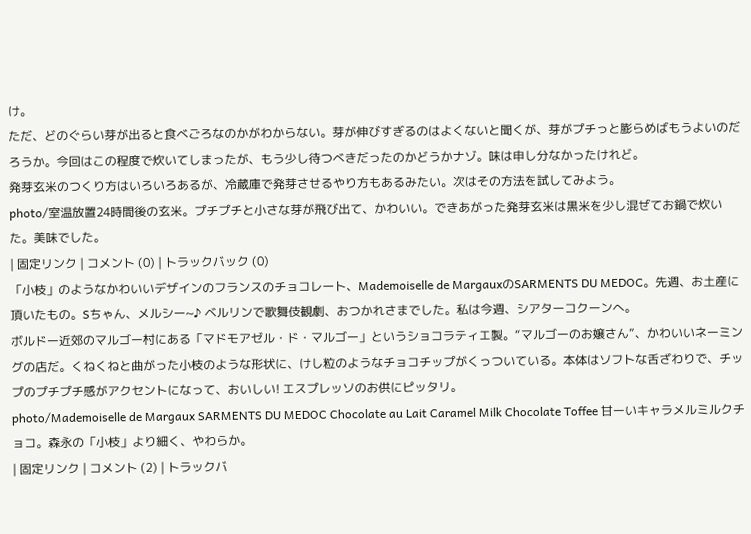け。
ただ、どのぐらい芽が出ると食べごろなのかがわからない。芽が伸びすぎるのはよくないと聞くが、芽がプチっと膨らめばもうよいのだろうか。今回はこの程度で炊いてしまったが、もう少し待つべきだったのかどうかナゾ。味は申し分なかったけれど。
発芽玄米のつくり方はいろいろあるが、冷蔵庫で発芽させるやり方もあるみたい。次はその方法を試してみよう。
photo/室温放置24時間後の玄米。プチプチと小さな芽が飛び出て、かわいい。できあがった発芽玄米は黒米を少し混ぜてお鍋で炊いた。美味でした。
| 固定リンク | コメント (0) | トラックバック (0)
「小枝」のようなかわいいデザインのフランスのチョコレート、Mademoiselle de MargauxのSARMENTS DU MEDOC。先週、お土産に頂いたもの。Sちゃん、メルシー~♪ ベルリンで歌舞伎観劇、おつかれさまでした。私は今週、シアターコクーンへ。
ボルドー近郊のマルゴー村にある「マドモアゼル・ド・マルゴー」というショコラティエ製。“マルゴーのお嬢さん”、かわいいネーミングの店だ。くねくねと曲がった小枝のような形状に、けし粒のようなチョコチップがくっついている。本体はソフトな舌ざわりで、チップのプチプチ感がアクセントになって、おいしい! エスプレッソのお供にピッタリ。
photo/Mademoiselle de Margaux SARMENTS DU MEDOC Chocolate au Lait Caramel Milk Chocolate Toffee 甘ーいキャラメルミルクチョコ。森永の「小枝」より細く、やわらか。
| 固定リンク | コメント (2) | トラックバ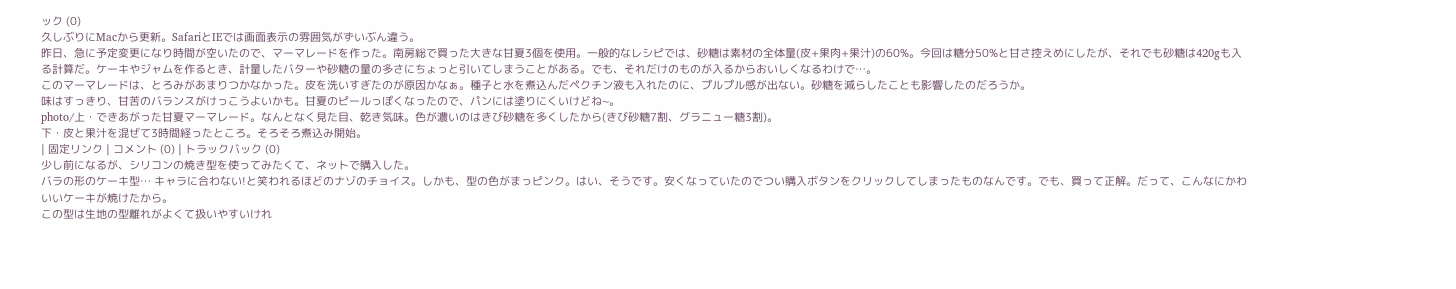ック (0)
久しぶりにMacから更新。SafariとIEでは画面表示の雰囲気がずいぶん違う。
昨日、急に予定変更になり時間が空いたので、マーマレードを作った。南房総で買った大きな甘夏3個を使用。一般的なレシピでは、砂糖は素材の全体量(皮+果肉+果汁)の60%。今回は糖分50%と甘さ控えめにしたが、それでも砂糖は420gも入る計算だ。ケーキやジャムを作るとき、計量したバターや砂糖の量の多さにちょっと引いてしまうことがある。でも、それだけのものが入るからおいしくなるわけで…。
このマーマレードは、とろみがあまりつかなかった。皮を洗いすぎたのが原因かなぁ。種子と水を煮込んだペクチン液も入れたのに、プルプル感が出ない。砂糖を減らしたことも影響したのだろうか。
味はすっきり、甘苦のバランスがけっこうよいかも。甘夏のピールっぽくなったので、パンには塗りにくいけどね~。
photo/上・できあがった甘夏マーマレード。なんとなく見た目、乾き気味。色が濃いのはきび砂糖を多くしたから(きび砂糖7割、グラニュー糖3割)。
下・皮と果汁を混ぜて3時間経ったところ。そろそろ煮込み開始。
| 固定リンク | コメント (0) | トラックバック (0)
少し前になるが、シリコンの焼き型を使ってみたくて、ネットで購入した。
バラの形のケーキ型… キャラに合わない!と笑われるほどのナゾのチョイス。しかも、型の色がまっピンク。はい、そうです。安くなっていたのでつい購入ボタンをクリックしてしまったものなんです。でも、買って正解。だって、こんなにかわいいケーキが焼けたから。
この型は生地の型離れがよくて扱いやすいけれ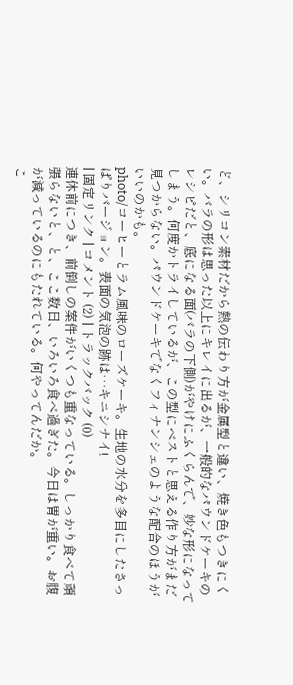ど、シリコン素材だから熱の伝わり方が金属型と違い、焼き色もつきにくい。バラの形は思った以上にキレイに出るが、一般的なパウンドケーキのレシピだと、底になる面(バラの下側)がやけにふくらんで、妙な形になってしまう。何度かトライしているが、この型にベストと思える作り方がまだ見つからない。パウンドケーキでなくフィナンシェのような配合のほうがいいのかも。
photo/コーヒーとラム風味のローズケーキ。生地の水分を多目にしたさっぱりバージョン。表面の気泡の跡は…キニシナイ!
| 固定リンク | コメント (2) | トラックバック (0)
連休前につき、前倒しの案件がいくつも重なっている。しっかり食べて頑張らないと、と、ここ数日、いろいろ食べ過ぎた。今日は胃が重い。お腹が減っているのにもたれている。何やってんだか。
こ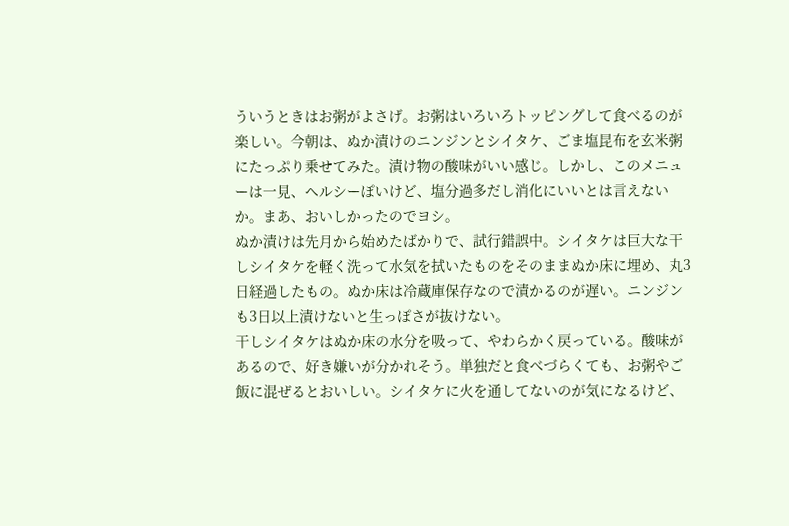ういうときはお粥がよさげ。お粥はいろいろトッピングして食べるのが楽しい。今朝は、ぬか漬けのニンジンとシイタケ、ごま塩昆布を玄米粥にたっぷり乗せてみた。漬け物の酸味がいい感じ。しかし、このメニューは一見、ヘルシーぽいけど、塩分過多だし消化にいいとは言えないか。まあ、おいしかったのでヨシ。
ぬか漬けは先月から始めたばかりで、試行錯誤中。シイタケは巨大な干しシイタケを軽く洗って水気を拭いたものをそのままぬか床に埋め、丸3日経過したもの。ぬか床は冷蔵庫保存なので漬かるのが遅い。ニンジンも3日以上漬けないと生っぽさが抜けない。
干しシイタケはぬか床の水分を吸って、やわらかく戻っている。酸味があるので、好き嫌いが分かれそう。単独だと食べづらくても、お粥やご飯に混ぜるとおいしい。シイタケに火を通してないのが気になるけど、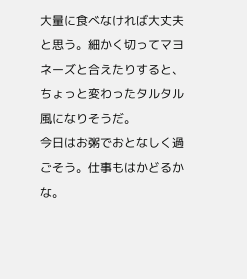大量に食べなければ大丈夫と思う。細かく切ってマヨネーズと合えたりすると、ちょっと変わったタルタル風になりそうだ。
今日はお粥でおとなしく過ごそう。仕事もはかどるかな。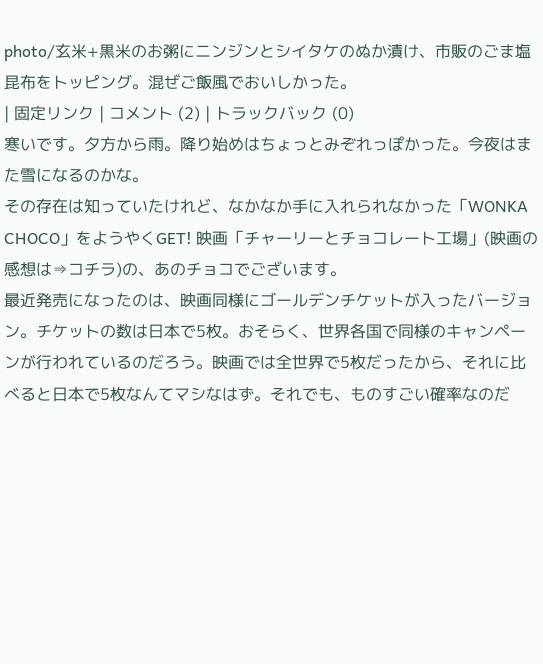photo/玄米+黒米のお粥にニンジンとシイタケのぬか漬け、市販のごま塩昆布をトッピング。混ぜご飯風でおいしかった。
| 固定リンク | コメント (2) | トラックバック (0)
寒いです。夕方から雨。降り始めはちょっとみぞれっぽかった。今夜はまた雪になるのかな。
その存在は知っていたけれど、なかなか手に入れられなかった「WONKA CHOCO」をようやくGET! 映画「チャーリーとチョコレート工場」(映画の感想は⇒コチラ)の、あのチョコでございます。
最近発売になったのは、映画同様にゴールデンチケットが入ったバージョン。チケットの数は日本で5枚。おそらく、世界各国で同様のキャンペーンが行われているのだろう。映画では全世界で5枚だったから、それに比べると日本で5枚なんてマシなはず。それでも、ものすごい確率なのだ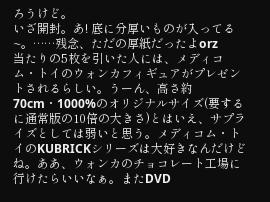ろうけど。
いざ開封。あ! 底に分厚いものが入ってる~。……残念、ただの厚紙だったよorz
当たりの5枚を引いた人には、メディコム・トイのウォンカフィギュアがプレゼントされるらしい。うーん、高さ約70cm・1000%のオリジナルサイズ(要するに通常版の10倍の大きさ)とはいえ、サプライズとしては弱いと思う。メディコム・トイのKUBRICKシリーズは大好きなんだけどね。ああ、ウォンカのチョコレート工場に行けたらいいなぁ。またDVD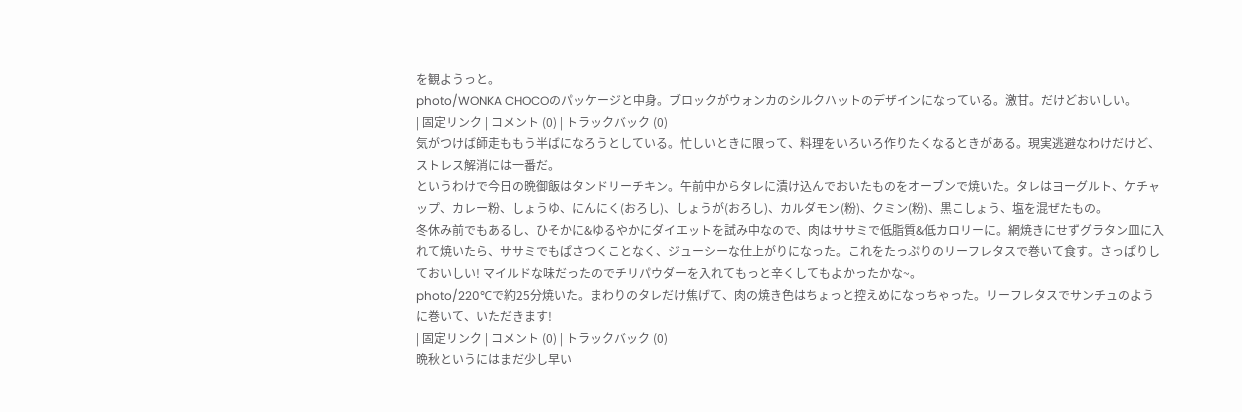を観ようっと。
photo/WONKA CHOCOのパッケージと中身。ブロックがウォンカのシルクハットのデザインになっている。激甘。だけどおいしい。
| 固定リンク | コメント (0) | トラックバック (0)
気がつけば師走ももう半ばになろうとしている。忙しいときに限って、料理をいろいろ作りたくなるときがある。現実逃避なわけだけど、ストレス解消には一番だ。
というわけで今日の晩御飯はタンドリーチキン。午前中からタレに漬け込んでおいたものをオーブンで焼いた。タレはヨーグルト、ケチャップ、カレー粉、しょうゆ、にんにく(おろし)、しょうが(おろし)、カルダモン(粉)、クミン(粉)、黒こしょう、塩を混ぜたもの。
冬休み前でもあるし、ひそかに&ゆるやかにダイエットを試み中なので、肉はササミで低脂質&低カロリーに。網焼きにせずグラタン皿に入れて焼いたら、ササミでもぱさつくことなく、ジューシーな仕上がりになった。これをたっぷりのリーフレタスで巻いて食す。さっぱりしておいしい! マイルドな味だったのでチリパウダーを入れてもっと辛くしてもよかったかな~。
photo/220℃で約25分焼いた。まわりのタレだけ焦げて、肉の焼き色はちょっと控えめになっちゃった。リーフレタスでサンチュのように巻いて、いただきます!
| 固定リンク | コメント (0) | トラックバック (0)
晩秋というにはまだ少し早い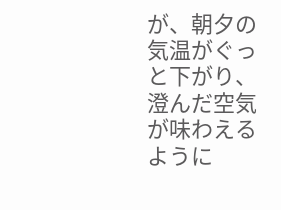が、朝夕の気温がぐっと下がり、澄んだ空気が味わえるように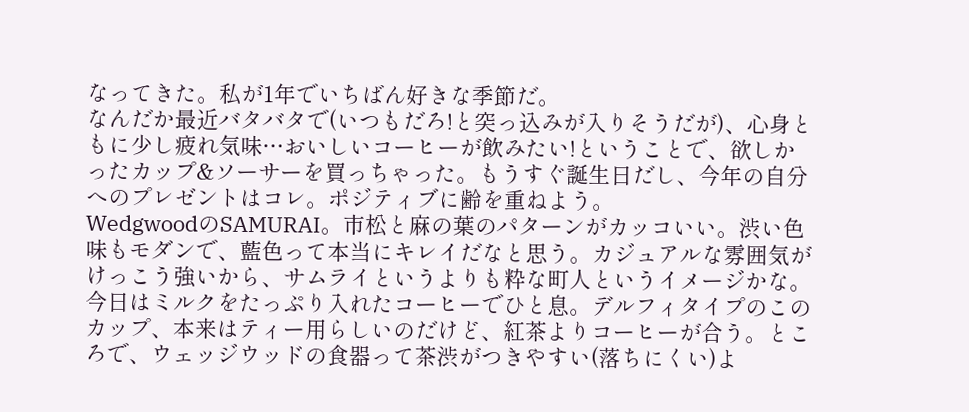なってきた。私が1年でいちばん好きな季節だ。
なんだか最近バタバタで(いつもだろ!と突っ込みが入りそうだが)、心身ともに少し疲れ気味…おいしいコーヒーが飲みたい!ということで、欲しかったカップ&ソーサーを買っちゃった。もうすぐ誕生日だし、今年の自分へのプレゼントはコレ。ポジティブに齢を重ねよう。
WedgwoodのSAMURAI。市松と麻の葉のパターンがカッコいい。渋い色味もモダンで、藍色って本当にキレイだなと思う。カジュアルな雰囲気がけっこう強いから、サムライというよりも粋な町人というイメージかな。
今日はミルクをたっぷり入れたコーヒーでひと息。デルフィタイプのこのカップ、本来はティー用らしいのだけど、紅茶よりコーヒーが合う。ところで、ウェッジウッドの食器って茶渋がつきやすい(落ちにくい)よ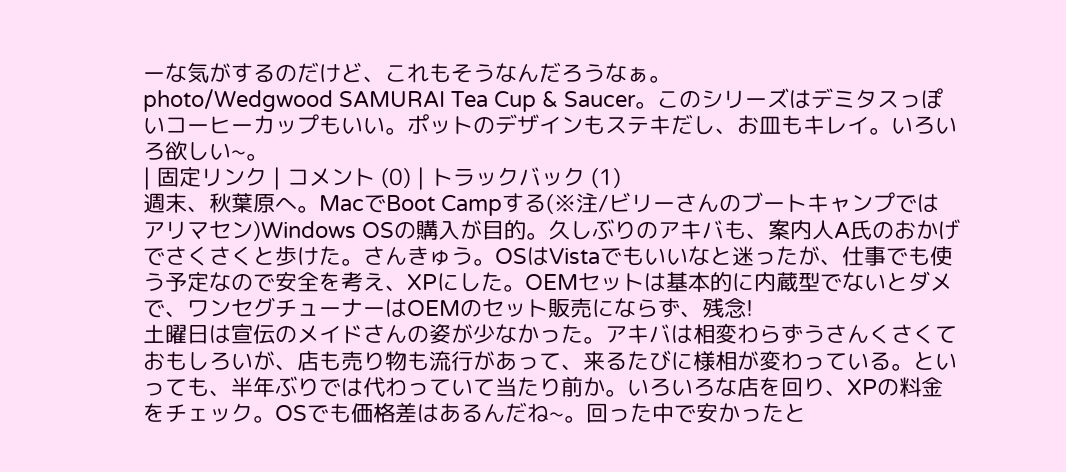ーな気がするのだけど、これもそうなんだろうなぁ。
photo/Wedgwood SAMURAI Tea Cup & Saucer。このシリーズはデミタスっぽいコーヒーカップもいい。ポットのデザインもステキだし、お皿もキレイ。いろいろ欲しい~。
| 固定リンク | コメント (0) | トラックバック (1)
週末、秋葉原へ。MacでBoot Campする(※注/ビリーさんのブートキャンプではアリマセン)Windows OSの購入が目的。久しぶりのアキバも、案内人A氏のおかげでさくさくと歩けた。さんきゅう。OSはVistaでもいいなと迷ったが、仕事でも使う予定なので安全を考え、XPにした。OEMセットは基本的に内蔵型でないとダメで、ワンセグチューナーはOEMのセット販売にならず、残念!
土曜日は宣伝のメイドさんの姿が少なかった。アキバは相変わらずうさんくさくておもしろいが、店も売り物も流行があって、来るたびに様相が変わっている。といっても、半年ぶりでは代わっていて当たり前か。いろいろな店を回り、XPの料金をチェック。OSでも価格差はあるんだね~。回った中で安かったと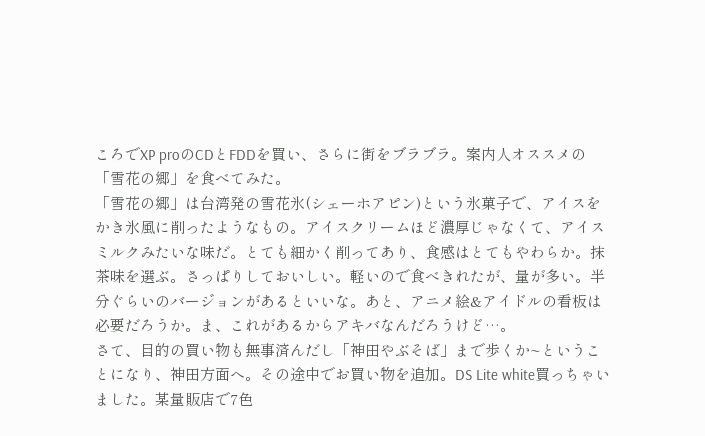ころでXP proのCDとFDDを買い、さらに街をブラブラ。案内人オススメの「雪花の郷」を食べてみた。
「雪花の郷」は台湾発の雪花氷(シェーホアピン)という氷菓子で、アイスをかき氷風に削ったようなもの。アイスクリームほど濃厚じゃなくて、アイスミルクみたいな味だ。とても細かく削ってあり、食感はとてもやわらか。抹茶味を選ぶ。さっぱりしておいしい。軽いので食べきれたが、量が多い。半分ぐらいのバージョンがあるといいな。あと、アニメ絵&アイドルの看板は必要だろうか。ま、これがあるからアキバなんだろうけど…。
さて、目的の買い物も無事済んだし「神田やぶそば」まで歩くか~ということになり、神田方面へ。その途中でお買い物を追加。DS Lite white買っちゃいました。某量販店で7色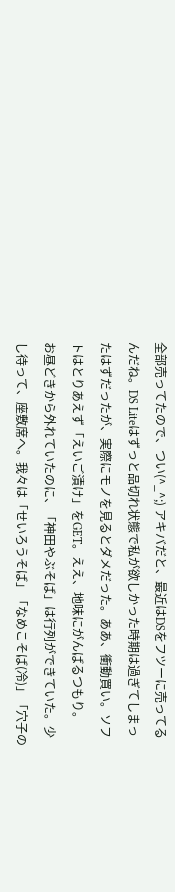全部売ってたので、つい(^_^;) アキバだと、最近はDSをフツーに売ってるんだね。DS Liteはずっと品切れ状態で私が欲しかった時期は過ぎてしまったはずだったが、実際にモノを見るとダメだった。ああ、衝動買い。ソフトはとりあえず「えいご漬け」をGET。ええ、地味にがんばるつもり。
お昼どきから外れていたのに、「神田やぶそば」は行列ができていた。少し待って、座敷席へ。我々は「せいろうそば」「なめこそば(冷)」「穴子の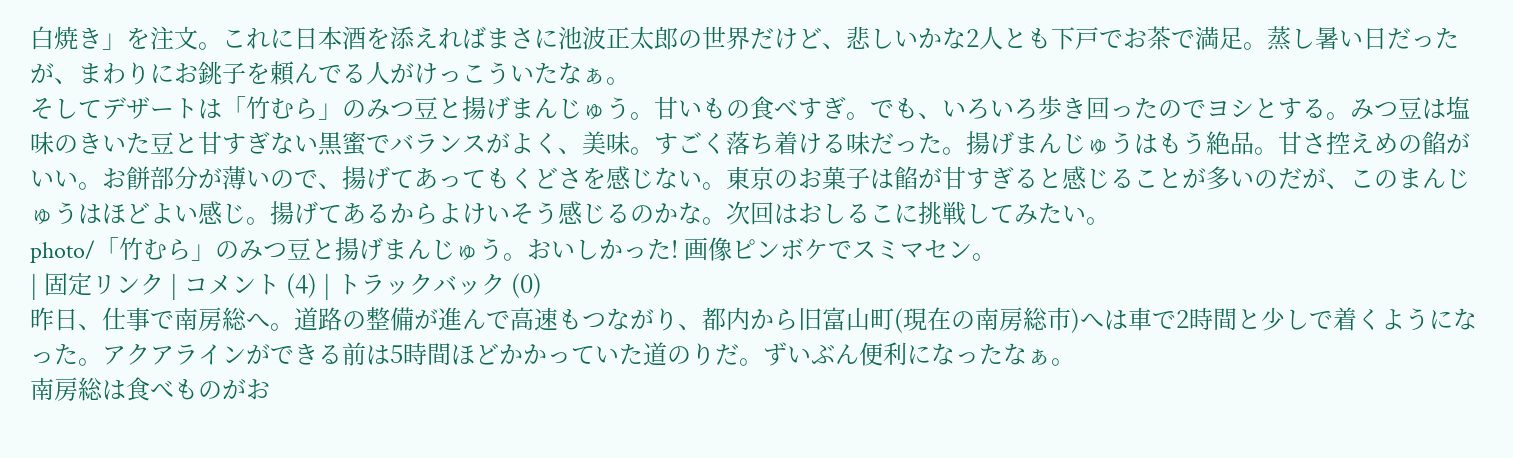白焼き」を注文。これに日本酒を添えればまさに池波正太郎の世界だけど、悲しいかな2人とも下戸でお茶で満足。蒸し暑い日だったが、まわりにお銚子を頼んでる人がけっこういたなぁ。
そしてデザートは「竹むら」のみつ豆と揚げまんじゅう。甘いもの食べすぎ。でも、いろいろ歩き回ったのでヨシとする。みつ豆は塩味のきいた豆と甘すぎない黒蜜でバランスがよく、美味。すごく落ち着ける味だった。揚げまんじゅうはもう絶品。甘さ控えめの餡がいい。お餅部分が薄いので、揚げてあってもくどさを感じない。東京のお菓子は餡が甘すぎると感じることが多いのだが、このまんじゅうはほどよい感じ。揚げてあるからよけいそう感じるのかな。次回はおしるこに挑戦してみたい。
photo/「竹むら」のみつ豆と揚げまんじゅう。おいしかった! 画像ピンボケでスミマセン。
| 固定リンク | コメント (4) | トラックバック (0)
昨日、仕事で南房総へ。道路の整備が進んで高速もつながり、都内から旧富山町(現在の南房総市)へは車で2時間と少しで着くようになった。アクアラインができる前は5時間ほどかかっていた道のりだ。ずいぶん便利になったなぁ。
南房総は食べものがお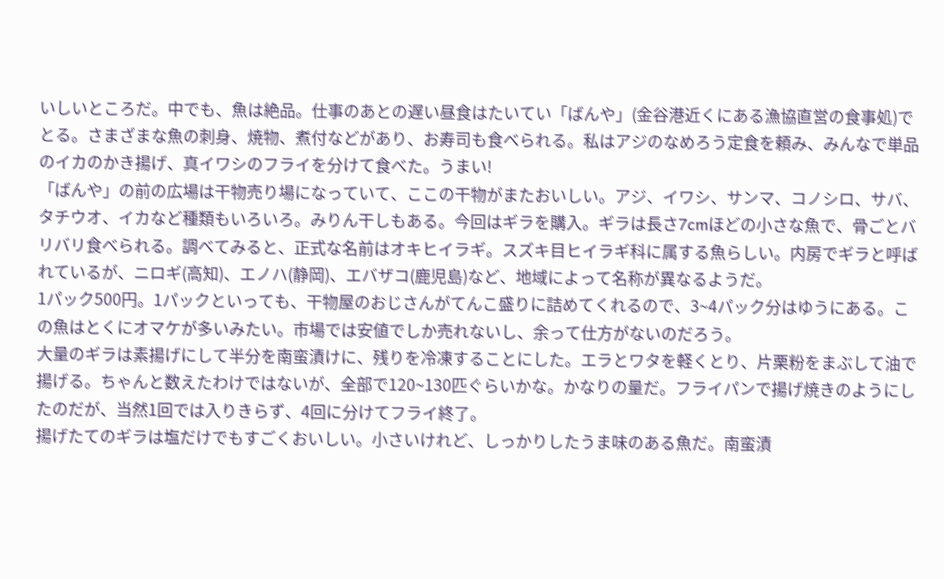いしいところだ。中でも、魚は絶品。仕事のあとの遅い昼食はたいてい「ばんや」(金谷港近くにある漁協直営の食事処)でとる。さまざまな魚の刺身、焼物、煮付などがあり、お寿司も食べられる。私はアジのなめろう定食を頼み、みんなで単品のイカのかき揚げ、真イワシのフライを分けて食べた。うまい!
「ばんや」の前の広場は干物売り場になっていて、ここの干物がまたおいしい。アジ、イワシ、サンマ、コノシロ、サバ、タチウオ、イカなど種類もいろいろ。みりん干しもある。今回はギラを購入。ギラは長さ7cmほどの小さな魚で、骨ごとバリバリ食べられる。調べてみると、正式な名前はオキヒイラギ。スズキ目ヒイラギ科に属する魚らしい。内房でギラと呼ばれているが、ニロギ(高知)、エノハ(静岡)、エバザコ(鹿児島)など、地域によって名称が異なるようだ。
1パック500円。1パックといっても、干物屋のおじさんがてんこ盛りに詰めてくれるので、3~4パック分はゆうにある。この魚はとくにオマケが多いみたい。市場では安値でしか売れないし、余って仕方がないのだろう。
大量のギラは素揚げにして半分を南蛮漬けに、残りを冷凍することにした。エラとワタを軽くとり、片栗粉をまぶして油で揚げる。ちゃんと数えたわけではないが、全部で120~130匹ぐらいかな。かなりの量だ。フライパンで揚げ焼きのようにしたのだが、当然1回では入りきらず、4回に分けてフライ終了。
揚げたてのギラは塩だけでもすごくおいしい。小さいけれど、しっかりしたうま味のある魚だ。南蛮漬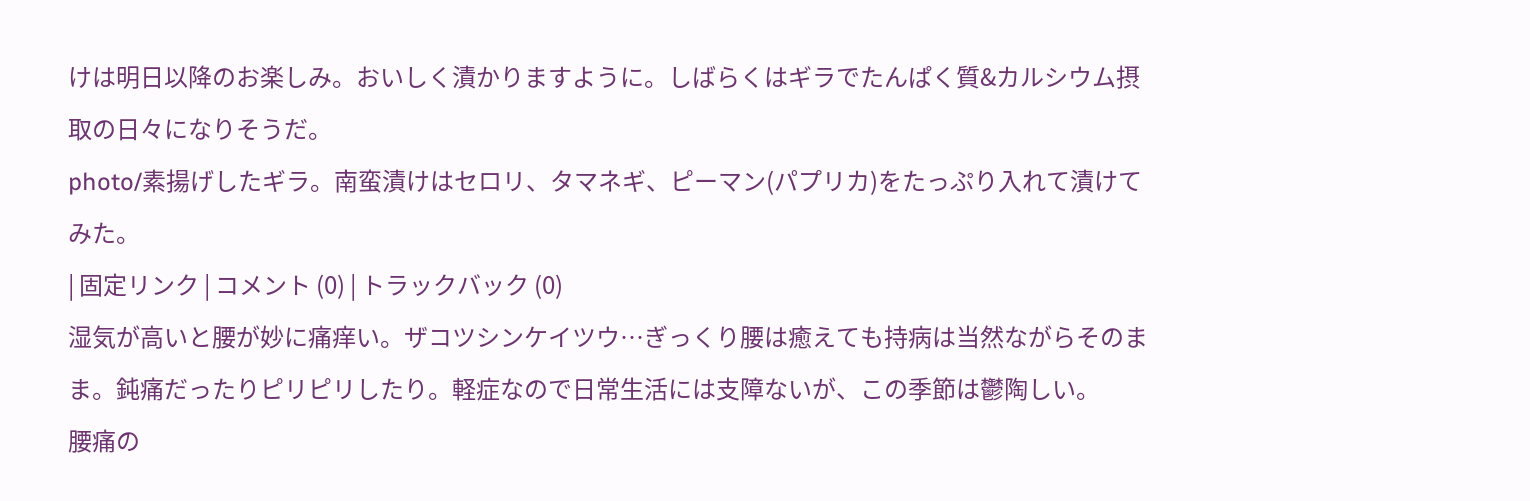けは明日以降のお楽しみ。おいしく漬かりますように。しばらくはギラでたんぱく質&カルシウム摂取の日々になりそうだ。
photo/素揚げしたギラ。南蛮漬けはセロリ、タマネギ、ピーマン(パプリカ)をたっぷり入れて漬けてみた。
| 固定リンク | コメント (0) | トラックバック (0)
湿気が高いと腰が妙に痛痒い。ザコツシンケイツウ…ぎっくり腰は癒えても持病は当然ながらそのまま。鈍痛だったりピリピリしたり。軽症なので日常生活には支障ないが、この季節は鬱陶しい。
腰痛の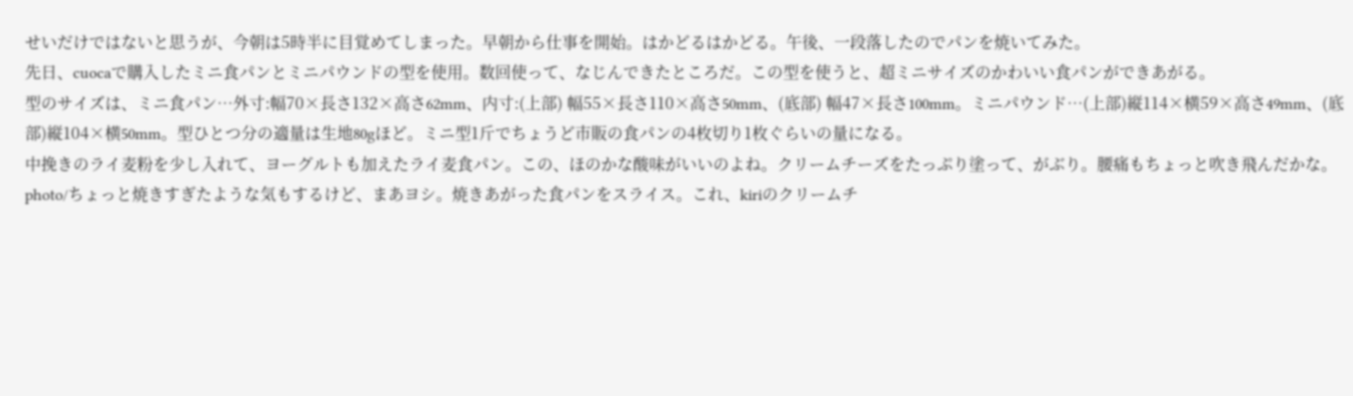せいだけではないと思うが、今朝は5時半に目覚めてしまった。早朝から仕事を開始。はかどるはかどる。午後、一段落したのでパンを焼いてみた。
先日、cuocaで購入したミニ食パンとミニパウンドの型を使用。数回使って、なじんできたところだ。この型を使うと、超ミニサイズのかわいい食パンができあがる。
型のサイズは、ミニ食パン…外寸:幅70×長さ132×高さ62mm、内寸:(上部) 幅55×長さ110×高さ50mm、(底部) 幅47×長さ100mm。ミニパウンド…(上部)縦114×横59×高さ49mm、(底部)縦104×横50mm。型ひとつ分の適量は生地80gほど。ミニ型1斤でちょうど市販の食パンの4枚切り1枚ぐらいの量になる。
中挽きのライ麦粉を少し入れて、ヨーグルトも加えたライ麦食パン。この、ほのかな酸味がいいのよね。クリームチーズをたっぷり塗って、がぶり。腰痛もちょっと吹き飛んだかな。
photo/ちょっと焼きすぎたような気もするけど、まあヨシ。焼きあがった食パンをスライス。これ、kiriのクリームチ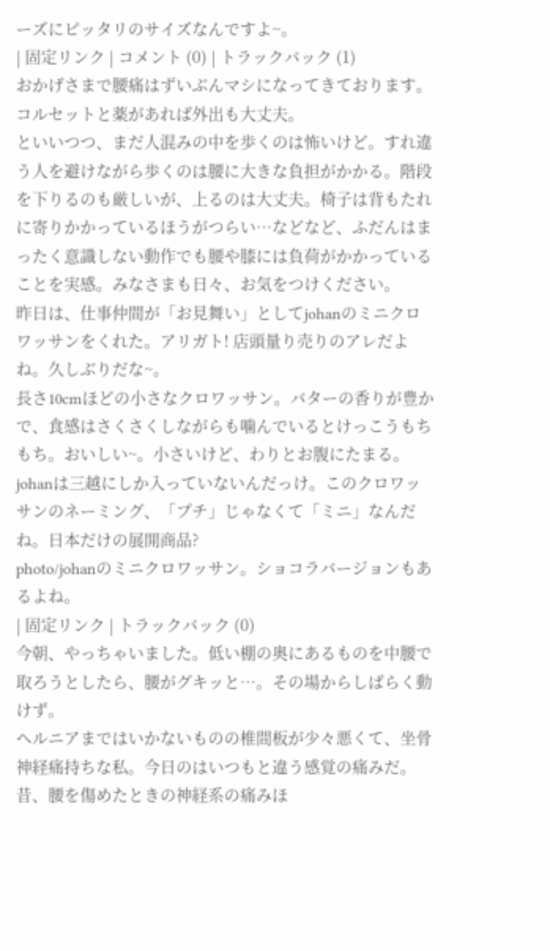ーズにピッタリのサイズなんですよ~。
| 固定リンク | コメント (0) | トラックバック (1)
おかげさまで腰痛はずいぶんマシになってきております。コルセットと薬があれば外出も大丈夫。
といいつつ、まだ人混みの中を歩くのは怖いけど。すれ違う人を避けながら歩くのは腰に大きな負担がかかる。階段を下りるのも厳しいが、上るのは大丈夫。椅子は背もたれに寄りかかっているほうがつらい…などなど、ふだんはまったく意識しない動作でも腰や膝には負荷がかかっていることを実感。みなさまも日々、お気をつけください。
昨日は、仕事仲間が「お見舞い」としてjohanのミニクロワッサンをくれた。アリガト! 店頭量り売りのアレだよね。久しぶりだな~。
長さ10cmほどの小さなクロワッサン。バターの香りが豊かで、食感はさくさくしながらも噛んでいるとけっこうもちもち。おいしい~。小さいけど、わりとお腹にたまる。
johanは三越にしか入っていないんだっけ。このクロワッサンのネーミング、「プチ」じゃなくて「ミニ」なんだね。日本だけの展開商品?
photo/johanのミニクロワッサン。ショコラバージョンもあるよね。
| 固定リンク | トラックバック (0)
今朝、やっちゃいました。低い棚の奥にあるものを中腰で取ろうとしたら、腰がグキッと…。その場からしばらく動けず。
ヘルニアまではいかないものの椎間板が少々悪くて、坐骨神経痛持ちな私。今日のはいつもと違う感覚の痛みだ。昔、腰を傷めたときの神経系の痛みほ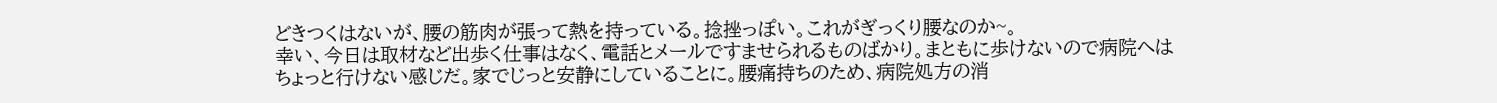どきつくはないが、腰の筋肉が張って熱を持っている。捻挫っぽい。これがぎっくり腰なのか~。
幸い、今日は取材など出歩く仕事はなく、電話とメールですませられるものばかり。まともに歩けないので病院へはちょっと行けない感じだ。家でじっと安静にしていることに。腰痛持ちのため、病院処方の消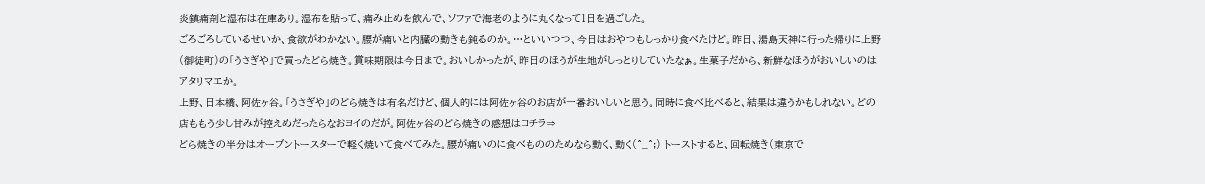炎鎮痛剤と湿布は在庫あり。湿布を貼って、痛み止めを飲んで、ソファで海老のように丸くなって1日を過ごした。
ごろごろしているせいか、食欲がわかない。腰が痛いと内臓の動きも鈍るのか。…といいつつ、今日はおやつもしっかり食べたけど。昨日、湯島天神に行った帰りに上野(御徒町)の「うさぎや」で買ったどら焼き。賞味期限は今日まで。おいしかったが、昨日のほうが生地がしっとりしていたなぁ。生菓子だから、新鮮なほうがおいしいのはアタリマエか。
上野、日本橋、阿佐ヶ谷。「うさぎや」のどら焼きは有名だけど、個人的には阿佐ヶ谷のお店が一番おいしいと思う。同時に食べ比べると、結果は違うかもしれない。どの店ももう少し甘みが控えめだったらなおヨイのだが。阿佐ヶ谷のどら焼きの感想はコチラ⇒
どら焼きの半分はオーブントースターで軽く焼いて食べてみた。腰が痛いのに食べもののためなら動く、動く(^_^;) トーストすると、回転焼き(東京で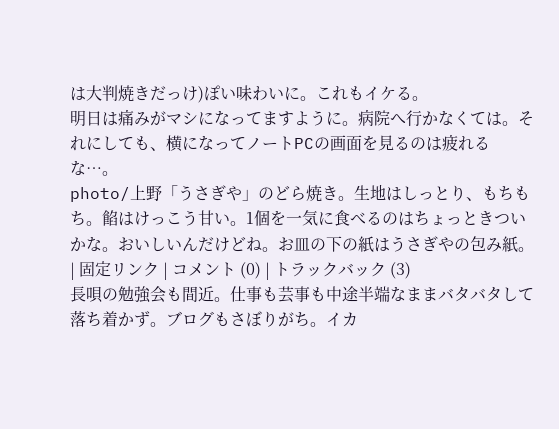は大判焼きだっけ)ぽい味わいに。これもイケる。
明日は痛みがマシになってますように。病院へ行かなくては。それにしても、横になってノートPCの画面を見るのは疲れるな…。
photo/上野「うさぎや」のどら焼き。生地はしっとり、もちもち。餡はけっこう甘い。1個を一気に食べるのはちょっときついかな。おいしいんだけどね。お皿の下の紙はうさぎやの包み紙。
| 固定リンク | コメント (0) | トラックバック (3)
長唄の勉強会も間近。仕事も芸事も中途半端なままバタバタして落ち着かず。ブログもさぼりがち。イカ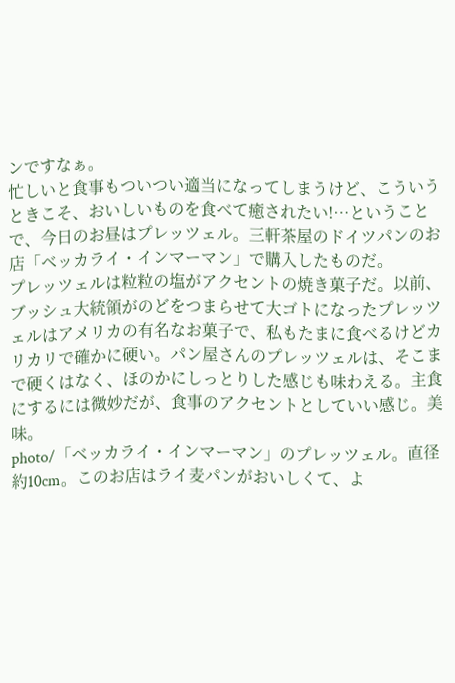ンですなぁ。
忙しいと食事もついつい適当になってしまうけど、こういうときこそ、おいしいものを食べて癒されたい!…ということで、今日のお昼はプレッツェル。三軒茶屋のドイツパンのお店「ベッカライ・インマーマン」で購入したものだ。
プレッツェルは粒粒の塩がアクセントの焼き菓子だ。以前、ブッシュ大統領がのどをつまらせて大ゴトになったプレッツェルはアメリカの有名なお菓子で、私もたまに食べるけどカリカリで確かに硬い。パン屋さんのプレッツェルは、そこまで硬くはなく、ほのかにしっとりした感じも味わえる。主食にするには微妙だが、食事のアクセントとしていい感じ。美味。
photo/「ベッカライ・インマーマン」のプレッツェル。直径約10cm。このお店はライ麦パンがおいしくて、よ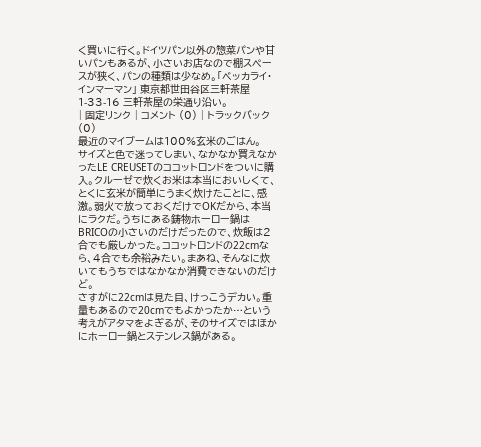く買いに行く。ドイツパン以外の惣菜パンや甘いパンもあるが、小さいお店なので棚スペースが狭く、パンの種類は少なめ。「ベッカライ・インマーマン」 東京都世田谷区三軒茶屋1-33-16 三軒茶屋の栄通り沿い。
| 固定リンク | コメント (0) | トラックバック (0)
最近のマイブームは100%玄米のごはん。
サイズと色で迷ってしまい、なかなか買えなかったLE CREUSETのココットロンドをついに購入。クルーゼで炊くお米は本当においしくて、とくに玄米が簡単にうまく炊けたことに、感激。弱火で放っておくだけでOKだから、本当にラクだ。うちにある鋳物ホーロー鍋はBRICOの小さいのだけだったので、炊飯は2合でも厳しかった。ココットロンドの22cmなら、4合でも余裕みたい。まあね、そんなに炊いてもうちではなかなか消費できないのだけど。
さすがに22cmは見た目、けっこうデカい。重量もあるので20cmでもよかったか…という考えがアタマをよぎるが、そのサイズではほかにホーロー鍋とステンレス鍋がある。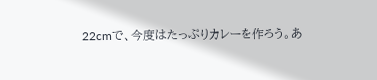22cmで、今度はたっぷりカレーを作ろう。あ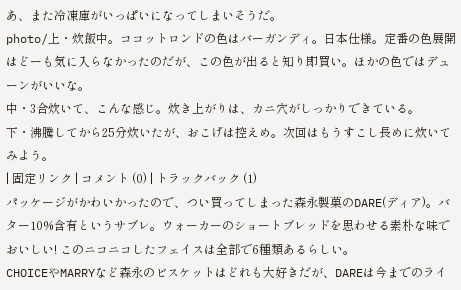あ、また冷凍庫がいっぱいになってしまいそうだ。
photo/上・炊飯中。ココットロンドの色はバーガンディ。日本仕様。定番の色展開はどーも気に入らなかったのだが、この色が出ると知り即買い。ほかの色ではデューンがいいな。
中・3合炊いて、こんな感じ。炊き上がりは、カニ穴がしっかりできている。
下・沸騰してから25分炊いたが、おこげは控えめ。次回はもうすこし長めに炊いてみよう。
| 固定リンク | コメント (0) | トラックバック (1)
パッケージがかわいかったので、つい買ってしまった森永製菓のDARE(ディア)。バター10%含有というサブレ。ウォーカーのショートブレッドを思わせる素朴な味でおいしい! このニコニコしたフェイスは全部で6種類あるらしい。
CHOICEやMARRYなど森永のビスケットはどれも大好きだが、DAREは今までのライ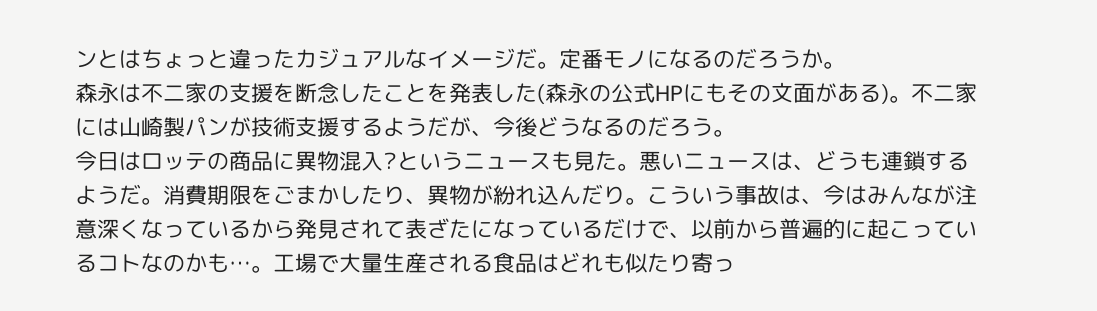ンとはちょっと違ったカジュアルなイメージだ。定番モノになるのだろうか。
森永は不二家の支援を断念したことを発表した(森永の公式HPにもその文面がある)。不二家には山崎製パンが技術支援するようだが、今後どうなるのだろう。
今日はロッテの商品に異物混入?というニュースも見た。悪いニュースは、どうも連鎖するようだ。消費期限をごまかしたり、異物が紛れ込んだり。こういう事故は、今はみんなが注意深くなっているから発見されて表ざたになっているだけで、以前から普遍的に起こっているコトなのかも…。工場で大量生産される食品はどれも似たり寄っ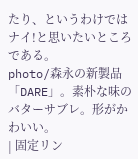たり、というわけではナイ!と思いたいところである。
photo/森永の新製品「DARE」。素朴な味のバターサブレ。形がかわいい。
| 固定リン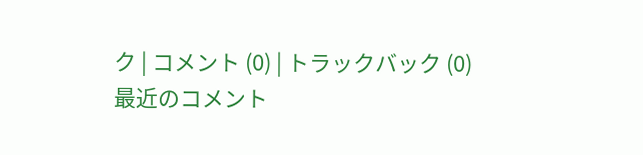ク | コメント (0) | トラックバック (0)
最近のコメント